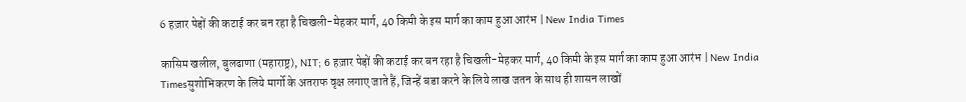6 हज़ार पेड़ों की कटाई कर बन रहा है चिखली-मेहकर मार्ग, 40 किमी के इस मार्ग का काम हुआ आरंभ | New India Times

कासिम खलील, बुलढाणा (महाराष्ट्र), NIT; 6 हज़ार पेड़ों की कटाई कर बन रहा है चिखली-मेहकर मार्ग, 40 किमी के इस मार्ग का काम हुआ आरंभ | New India Timesसुशोभिकरण के लिये मार्गो के अतराफ वृक्ष लगाए जाते हैं, जिन्हें बडा करने के लिये लाख जतन के साथ ही शासन लाखों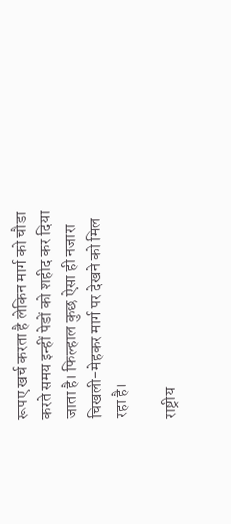रूपए खर्च करता है लेकिन मार्ग को चौडा करते समय इन्हीं पेडों को शहीद कर दिया जाता है। फिल्हाल कुछ ऐसा ही नजारा चिखली-मेहकर मार्ग पर देखने को मिल रहा है।

राष्ट्रीय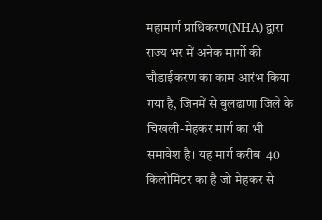महामार्ग प्राधिकरण(NHA) द्वारा राज्य भर में अनेक मार्गो की चौडाईकरण का काम आरंभ किया गया है, जिनमें से बुलढाणा जिले के चिखली-मेहकर मार्ग का भी समावेश है। यह मार्ग करीब  40 किलोमिटर का है जो मेहकर से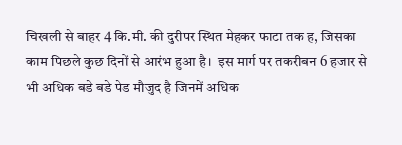चिखली से बाहर 4 कि.मी. की दुरीपर स्थित मेहकर फाटा तक ह, जिसका काम पिछले कुछ दिनों से आरंभ हुआ है।  इस मार्ग पर तकरीबन 6 हजार से भी अधिक बडे बडे पेड मौजुद है जिनमें अधिक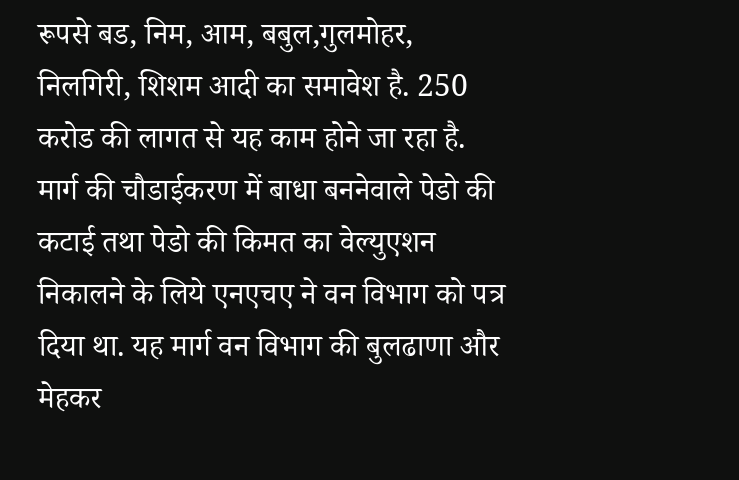रूपसे बड, निम, आम, बबुल,गुलमोहर, निलगिरी, शिशम आदी का समावेश है. 250 करोड की लागत से यह काम होने जा रहा है. मार्ग की चौडाईकरण में बाधा बननेवाले पेडो की कटाई तथा पेडो की किमत का वेल्युएशन निकालने के लिये एनएचए ने वन विभाग को पत्र दिया था. यह मार्ग वन विभाग की बुलढाणा और मेहकर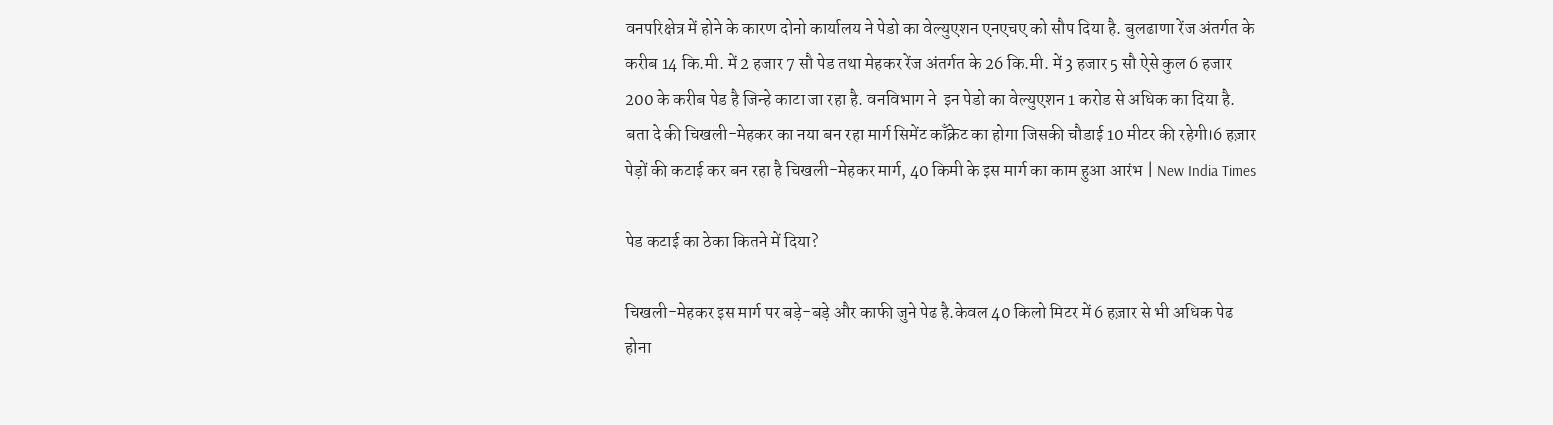वनपरिक्षेत्र में होने के कारण दोनो कार्यालय ने पेडो का वेल्युएशन एनएचए को सौप दिया है. बुलढाणा रेंज अंतर्गत के करीब 14 कि.मी. में 2 हजार 7 सौ पेड तथा मेहकर रेंज अंतर्गत के 26 कि.मी. में 3 हजार 5 सौ ऐसे कुल 6 हजार 200 के करीब पेड है जिन्हे काटा जा रहा है. वनविभाग ने  इन पेडो का वेल्युएशन 1 करोड से अधिक का दिया है. बता दे की चिखली-मेहकर का नया बन रहा मार्ग सिमेंट काँक्रेट का होगा जिसकी चौडाई 10 मीटर की रहेगी।6 हज़ार पेड़ों की कटाई कर बन रहा है चिखली-मेहकर मार्ग, 40 किमी के इस मार्ग का काम हुआ आरंभ | New India Times

पेड कटाई का ठेका कितने में दिया?

चिखली-मेहकर इस मार्ग पर बड़े-बड़े और काफी जुने पेढ है.केवल 40 किलो मिटर में 6 हज़ार से भी अधिक पेढ होना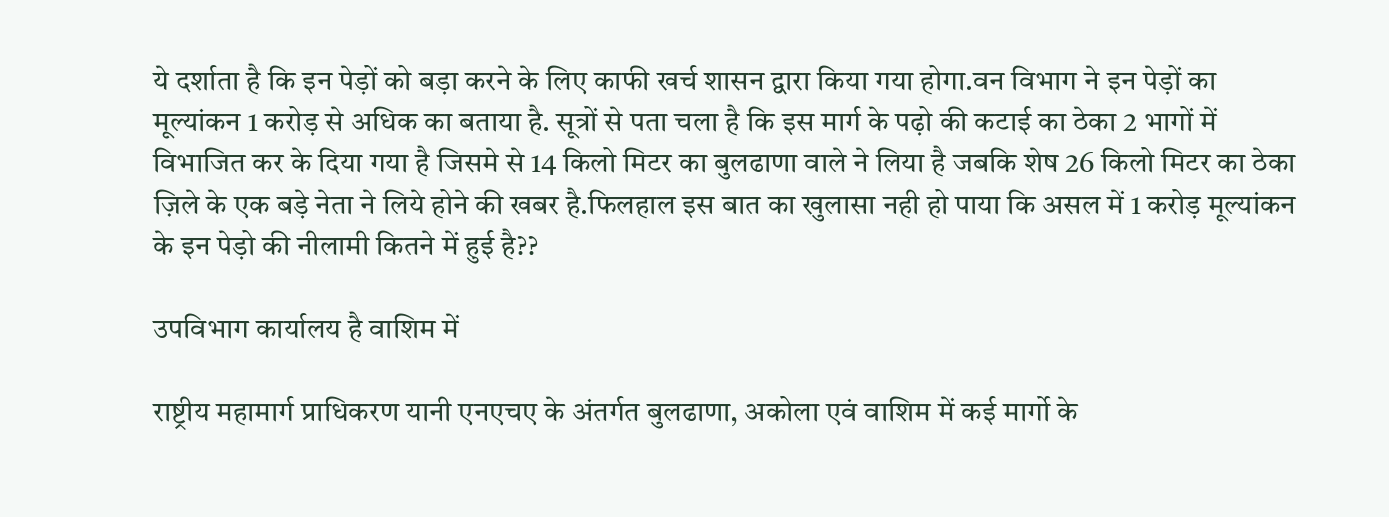ये दर्शाता है कि इन पेड़ों को बड़ा करने के लिए काफी खर्च शासन द्वारा किया गया होगा.वन विभाग ने इन पेड़ों का मूल्यांकन 1 करोड़ से अधिक का बताया है. सूत्रों से पता चला है कि इस मार्ग के पढ़ो की कटाई का ठेका 2 भागों में विभाजित कर के दिया गया है जिसमे से 14 किलो मिटर का बुलढाणा वाले ने लिया है जबकि शेष 26 किलो मिटर का ठेका ज़िले के एक बड़े नेता ने लिये होने की खबर है.फिलहाल इस बात का खुलासा नही हो पाया कि असल में 1 करोड़ मूल्यांकन के इन पेड़ो की नीलामी कितने में हुई है??

उपविभाग कार्यालय है वाशिम में

राष्ट्रीय महामार्ग प्राधिकरण यानी एनएचए के अंतर्गत बुलढाणा, अकोला एवं वाशिम में कई मार्गो के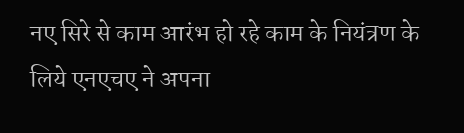नए सिरे से काम आरंभ हो रहे काम के नियंत्रण के लिये एनएचए ने अपना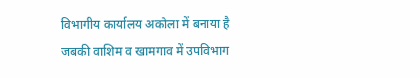विभागीय कार्यालय अकोला में बनाया है जबकी वाशिम व खामगाव में उपविभाग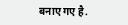बनाए गए है.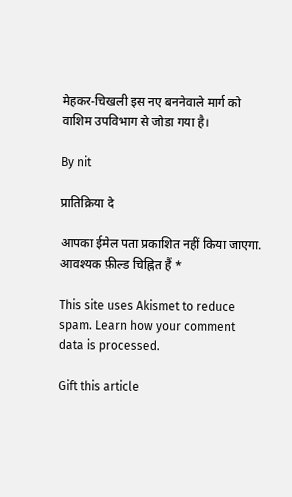मेहकर-चिखली इस नए बननेवाले मार्ग को वाशिम उपविभाग से जोडा गया है।

By nit

प्रातिक्रिया दे

आपका ईमेल पता प्रकाशित नहीं किया जाएगा. आवश्यक फ़ील्ड चिह्नित हैं *

This site uses Akismet to reduce spam. Learn how your comment data is processed.

Gift this article